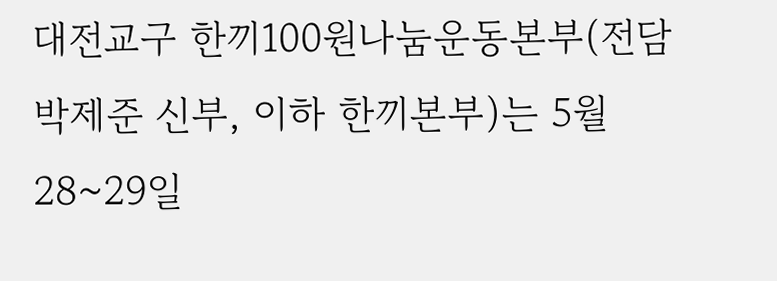대전교구 한끼100원나눔운동본부(전담 박제준 신부, 이하 한끼본부)는 5월 28~29일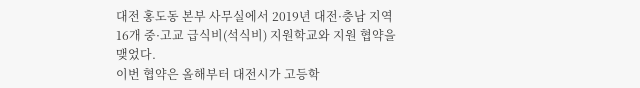대전 홍도동 본부 사무실에서 2019년 대전·충남 지역 16개 중·고교 급식비(석식비) 지원학교와 지원 협약을 맺었다.
이번 협약은 올해부터 대전시가 고등학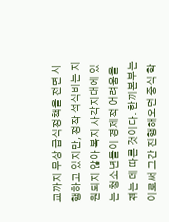교까지 무상 급식정책을 전면 시행하고 있지만, 정작 석식비는 지원되지 않아 복지 사각지대에 있는 청소년들이 경제적 어려움을 겪는 데 따른 것이다. 한끼본부는 이로써 그간 진행해오던 중식 학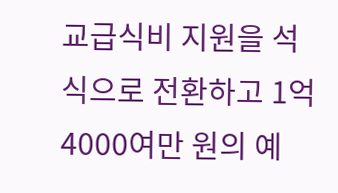교급식비 지원을 석식으로 전환하고 1억4000여만 원의 예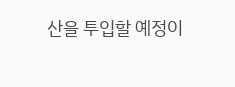산을 투입할 예정이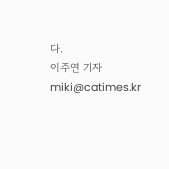다.
이주연 기자 miki@catimes.kr